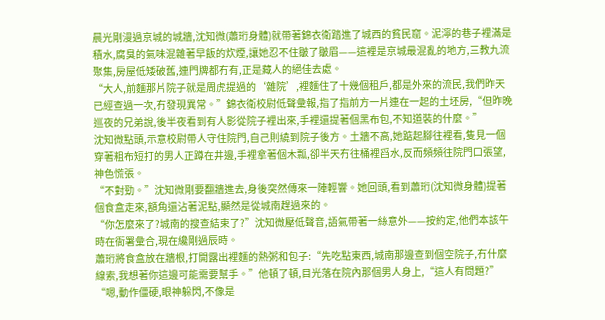晨光剛漫過京城的城牆,沈知微(蕭珩身體)就帶著錦衣衛踏進了城西的貧民窟。泥濘的巷子裡滿是積水,腐臭的氣味混雜著早飯的炊煙,讓她忍不住皺了皺眉——這裡是京城最混亂的地方,三教九流聚集,房屋低矮破舊,連門牌都冇有,正是藏人的絕佳去處。
“大人,前麵那片院子就是周虎提過的‘雜院’,裡麵住了十幾個租戶,都是外來的流民,我們昨天已經查過一次,冇發現異常。”錦衣衛校尉低聲彙報,指了指前方一片連在一起的土坯房,“但昨晚巡夜的兄弟說,後半夜看到有人影從院子裡出來,手裡還提著個黑布包,不知道裝的什麼。”
沈知微點頭,示意校尉帶人守住院門,自己則繞到院子後方。土牆不高,她踮起腳往裡看,隻見一個穿著粗布短打的男人正蹲在井邊,手裡拿著個木瓢,卻半天冇往桶裡舀水,反而頻頻往院門口張望,神色慌張。
“不對勁。”沈知微剛要翻牆進去,身後突然傳來一陣輕響。她回頭,看到蕭珩(沈知微身體)提著個食盒走來,額角還沾著泥點,顯然是從城南趕過來的。
“你怎麼來了?城南的搜查結束了?”沈知微壓低聲音,語氣帶著一絲意外——按約定,他們本該午時在衙署彙合,現在纔剛過辰時。
蕭珩將食盒放在牆根,打開露出裡麵的熱粥和包子:“先吃點東西,城南那邊查到個空院子,冇什麼線索,我想著你這邊可能需要幫手。”他頓了頓,目光落在院內那個男人身上,“這人有問題?”
“嗯,動作僵硬,眼神躲閃,不像是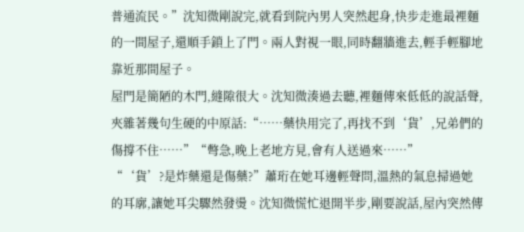普通流民。”沈知微剛說完,就看到院內男人突然起身,快步走進最裡麵的一間屋子,還順手鎖上了門。兩人對視一眼,同時翻牆進去,輕手輕腳地靠近那間屋子。
屋門是簡陋的木門,縫隙很大。沈知微湊過去聽,裡麵傳來低低的說話聲,夾雜著幾句生硬的中原話:“……藥快用完了,再找不到‘貨’,兄弟們的傷撐不住……”“彆急,晚上老地方見,會有人送過來……”
“‘貨’?是炸藥還是傷藥?”蕭珩在她耳邊輕聲問,溫熱的氣息掃過她的耳廓,讓她耳尖驟然發燙。沈知微慌忙退開半步,剛要說話,屋內突然傳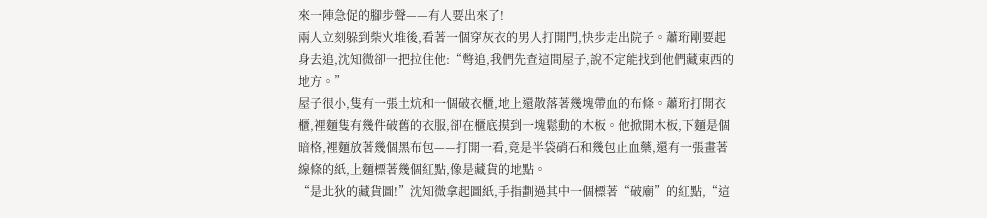來一陣急促的腳步聲——有人要出來了!
兩人立刻躲到柴火堆後,看著一個穿灰衣的男人打開門,快步走出院子。蕭珩剛要起身去追,沈知微卻一把拉住他:“彆追,我們先查這間屋子,說不定能找到他們藏東西的地方。”
屋子很小,隻有一張土炕和一個破衣櫃,地上還散落著幾塊帶血的布條。蕭珩打開衣櫃,裡麵隻有幾件破舊的衣服,卻在櫃底摸到一塊鬆動的木板。他掀開木板,下麵是個暗格,裡麵放著幾個黑布包——打開一看,竟是半袋硝石和幾包止血藥,還有一張畫著線條的紙,上麵標著幾個紅點,像是藏貨的地點。
“是北狄的藏貨圖!”沈知微拿起圖紙,手指劃過其中一個標著“破廟”的紅點,“這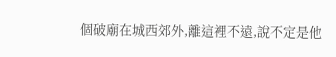個破廟在城西郊外,離這裡不遠,說不定是他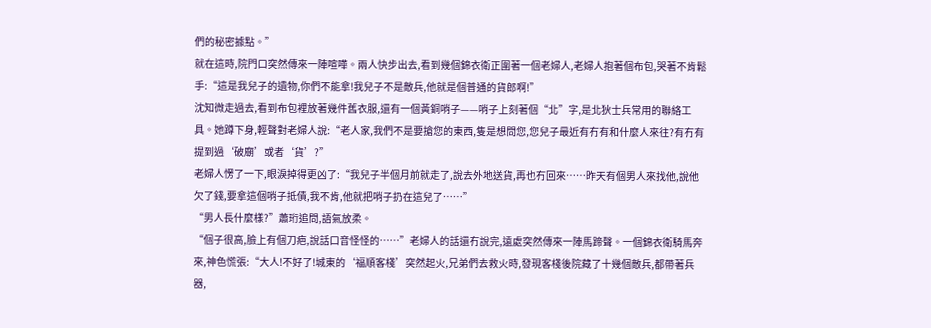們的秘密據點。”
就在這時,院門口突然傳來一陣喧嘩。兩人快步出去,看到幾個錦衣衛正圍著一個老婦人,老婦人抱著個布包,哭著不肯鬆手:“這是我兒子的遺物,你們不能拿!我兒子不是敵兵,他就是個普通的貨郎啊!”
沈知微走過去,看到布包裡放著幾件舊衣服,還有一個黃銅哨子——哨子上刻著個“北”字,是北狄士兵常用的聯絡工具。她蹲下身,輕聲對老婦人說:“老人家,我們不是要搶您的東西,隻是想問您,您兒子最近有冇有和什麼人來往?有冇有提到過‘破廟’或者‘貨’?”
老婦人愣了一下,眼淚掉得更凶了:“我兒子半個月前就走了,說去外地送貨,再也冇回來……昨天有個男人來找他,說他欠了錢,要拿這個哨子抵債,我不肯,他就把哨子扔在這兒了……”
“男人長什麼樣?”蕭珩追問,語氣放柔。
“個子很高,臉上有個刀疤,說話口音怪怪的……”老婦人的話還冇說完,遠處突然傳來一陣馬蹄聲。一個錦衣衛騎馬奔來,神色慌張:“大人!不好了!城東的‘福順客棧’突然起火,兄弟們去救火時,發現客棧後院藏了十幾個敵兵,都帶著兵器,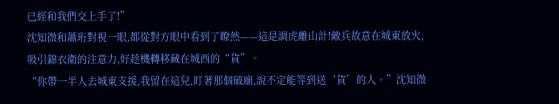已經和我們交上手了!”
沈知微和蕭珩對視一眼,都從對方眼中看到了瞭然——這是調虎離山計!敵兵故意在城東放火,吸引錦衣衛的注意力,好趁機轉移藏在城西的“貨”。
“你帶一半人去城東支援,我留在這兒,盯著那個破廟,說不定能等到送‘貨’的人。”沈知微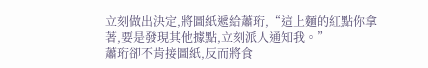立刻做出決定,將圖紙遞給蕭珩,“這上麵的紅點你拿著,要是發現其他據點,立刻派人通知我。”
蕭珩卻不肯接圖紙,反而將食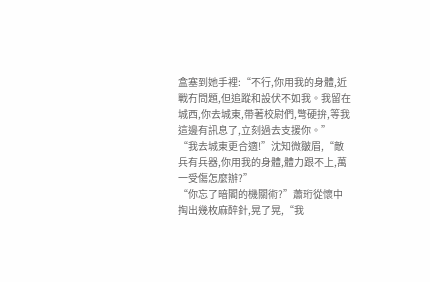盒塞到她手裡:“不行,你用我的身體,近戰冇問題,但追蹤和設伏不如我。我留在城西,你去城東,帶著校尉們,彆硬拚,等我這邊有訊息了,立刻過去支援你。”
“我去城東更合適!”沈知微皺眉,“敵兵有兵器,你用我的身體,體力跟不上,萬一受傷怎麼辦?”
“你忘了暗閣的機關術?”蕭珩從懷中掏出幾枚麻醉針,晃了晃,“我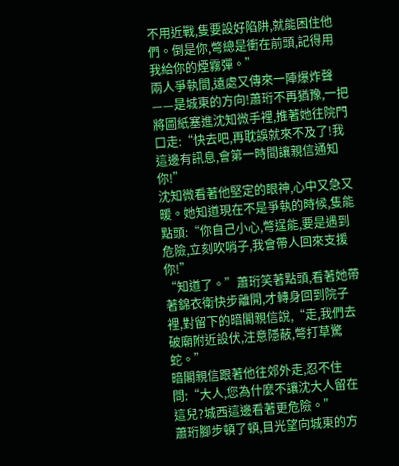不用近戰,隻要設好陷阱,就能困住他們。倒是你,彆總是衝在前頭,記得用我給你的煙霧彈。”
兩人爭執間,遠處又傳來一陣爆炸聲——是城東的方向!蕭珩不再猶豫,一把將圖紙塞進沈知微手裡,推著她往院門口走:“快去吧,再耽誤就來不及了!我這邊有訊息,會第一時間讓親信通知你!”
沈知微看著他堅定的眼神,心中又急又暖。她知道現在不是爭執的時候,隻能點頭:“你自己小心,彆逞能,要是遇到危險,立刻吹哨子,我會帶人回來支援你!”
“知道了。”蕭珩笑著點頭,看著她帶著錦衣衛快步離開,才轉身回到院子裡,對留下的暗閣親信說,“走,我們去破廟附近設伏,注意隱蔽,彆打草驚蛇。”
暗閣親信跟著他往郊外走,忍不住問:“大人,您為什麼不讓沈大人留在這兒?城西這邊看著更危險。”
蕭珩腳步頓了頓,目光望向城東的方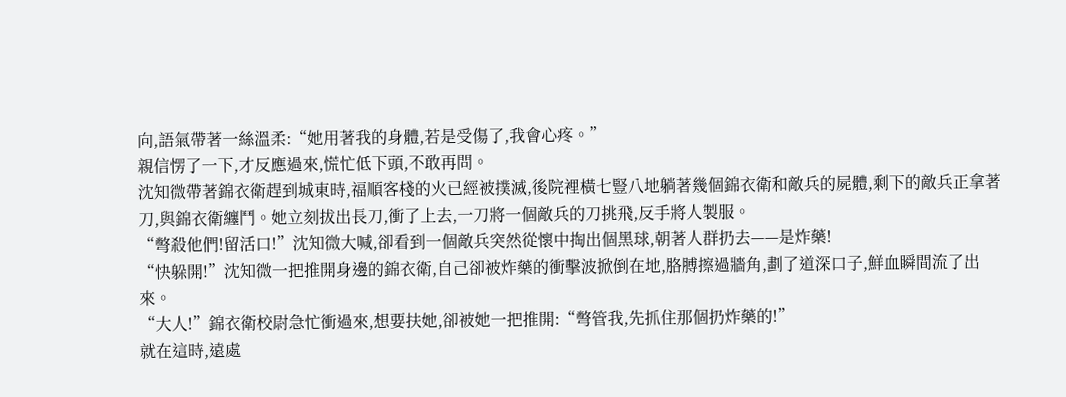向,語氣帶著一絲溫柔:“她用著我的身體,若是受傷了,我會心疼。”
親信愣了一下,才反應過來,慌忙低下頭,不敢再問。
沈知微帶著錦衣衛趕到城東時,福順客棧的火已經被撲滅,後院裡橫七豎八地躺著幾個錦衣衛和敵兵的屍體,剩下的敵兵正拿著刀,與錦衣衛纏鬥。她立刻拔出長刀,衝了上去,一刀將一個敵兵的刀挑飛,反手將人製服。
“彆殺他們!留活口!”沈知微大喊,卻看到一個敵兵突然從懷中掏出個黑球,朝著人群扔去——是炸藥!
“快躲開!”沈知微一把推開身邊的錦衣衛,自己卻被炸藥的衝擊波掀倒在地,胳膊擦過牆角,劃了道深口子,鮮血瞬間流了出來。
“大人!”錦衣衛校尉急忙衝過來,想要扶她,卻被她一把推開:“彆管我,先抓住那個扔炸藥的!”
就在這時,遠處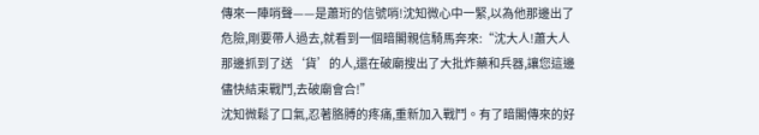傳來一陣哨聲——是蕭珩的信號哨!沈知微心中一緊,以為他那邊出了危險,剛要帶人過去,就看到一個暗閣親信騎馬奔來:“沈大人!蕭大人那邊抓到了送‘貨’的人,還在破廟搜出了大批炸藥和兵器,讓您這邊儘快結束戰鬥,去破廟會合!”
沈知微鬆了口氣,忍著胳膊的疼痛,重新加入戰鬥。有了暗閣傳來的好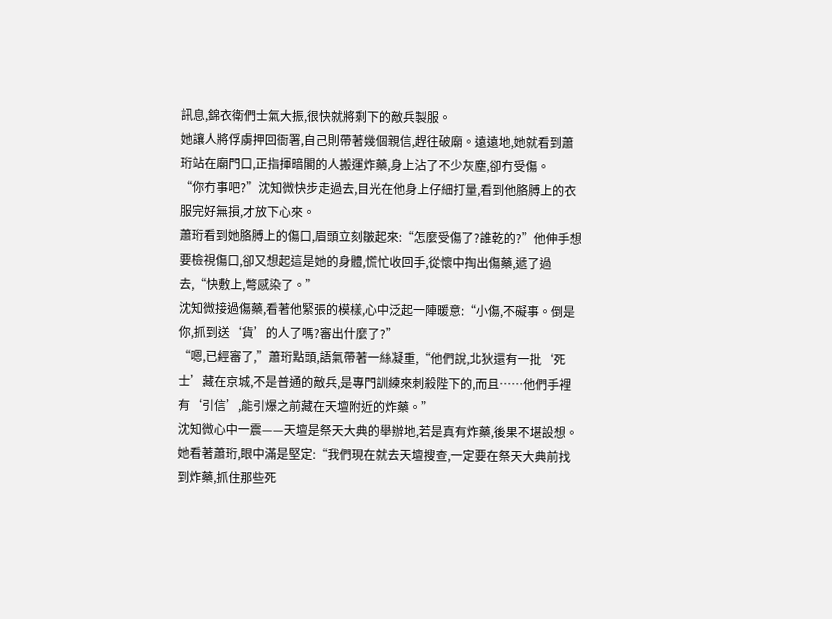訊息,錦衣衛們士氣大振,很快就將剩下的敵兵製服。
她讓人將俘虜押回衙署,自己則帶著幾個親信,趕往破廟。遠遠地,她就看到蕭珩站在廟門口,正指揮暗閣的人搬運炸藥,身上沾了不少灰塵,卻冇受傷。
“你冇事吧?”沈知微快步走過去,目光在他身上仔細打量,看到他胳膊上的衣服完好無損,才放下心來。
蕭珩看到她胳膊上的傷口,眉頭立刻皺起來:“怎麼受傷了?誰乾的?”他伸手想要檢視傷口,卻又想起這是她的身體,慌忙收回手,從懷中掏出傷藥,遞了過去,“快敷上,彆感染了。”
沈知微接過傷藥,看著他緊張的模樣,心中泛起一陣暖意:“小傷,不礙事。倒是你,抓到送‘貨’的人了嗎?審出什麼了?”
“嗯,已經審了,”蕭珩點頭,語氣帶著一絲凝重,“他們說,北狄還有一批‘死士’藏在京城,不是普通的敵兵,是專門訓練來刺殺陛下的,而且……他們手裡有‘引信’,能引爆之前藏在天壇附近的炸藥。”
沈知微心中一震——天壇是祭天大典的舉辦地,若是真有炸藥,後果不堪設想。她看著蕭珩,眼中滿是堅定:“我們現在就去天壇搜查,一定要在祭天大典前找到炸藥,抓住那些死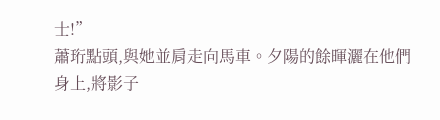士!”
蕭珩點頭,與她並肩走向馬車。夕陽的餘暉灑在他們身上,將影子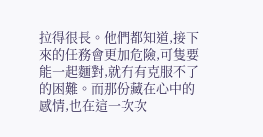拉得很長。他們都知道,接下來的任務會更加危險,可隻要能一起麵對,就冇有克服不了的困難。而那份藏在心中的感情,也在這一次次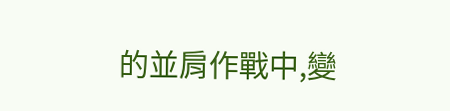的並肩作戰中,變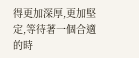得更加深厚,更加堅定,等待著一個合適的時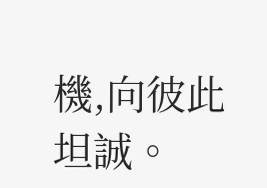機,向彼此坦誠。